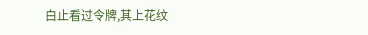白止看过令牌,其上花纹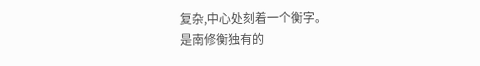复杂,中心处刻着一个衡字。
是南修衡独有的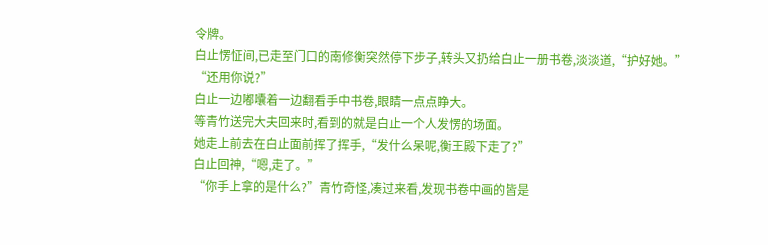令牌。
白止愣怔间,已走至门口的南修衡突然停下步子,转头又扔给白止一册书卷,淡淡道,“护好她。”
“还用你说?”
白止一边嘟囔着一边翻看手中书卷,眼睛一点点睁大。
等青竹送完大夫回来时,看到的就是白止一个人发愣的场面。
她走上前去在白止面前挥了挥手,“发什么呆呢,衡王殿下走了?”
白止回神,“嗯,走了。”
“你手上拿的是什么?”青竹奇怪,凑过来看,发现书卷中画的皆是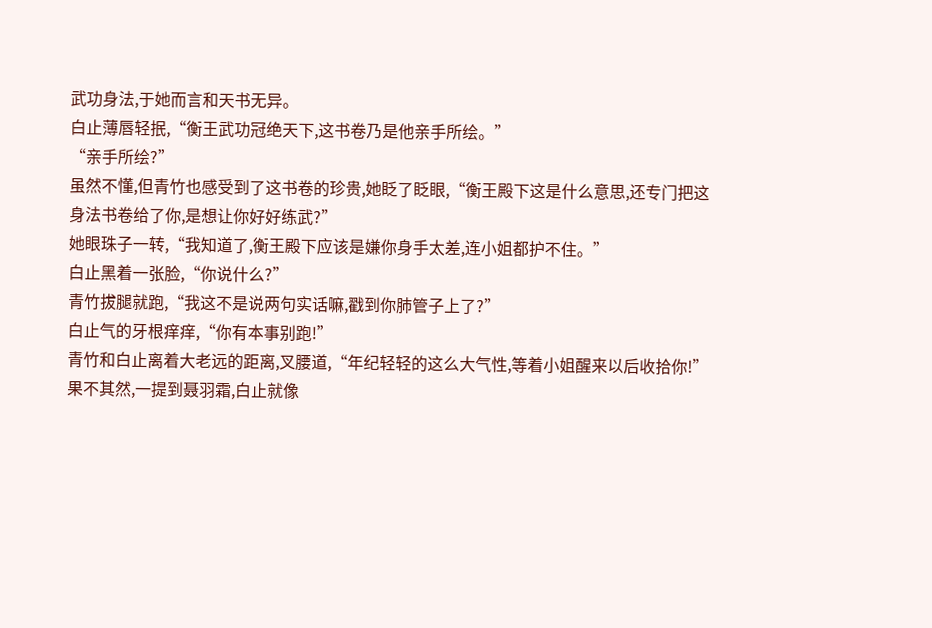武功身法,于她而言和天书无异。
白止薄唇轻抿,“衡王武功冠绝天下,这书卷乃是他亲手所绘。”
“亲手所绘?”
虽然不懂,但青竹也感受到了这书卷的珍贵,她眨了眨眼,“衡王殿下这是什么意思,还专门把这身法书卷给了你,是想让你好好练武?”
她眼珠子一转,“我知道了,衡王殿下应该是嫌你身手太差,连小姐都护不住。”
白止黑着一张脸,“你说什么?”
青竹拔腿就跑,“我这不是说两句实话嘛,戳到你肺管子上了?”
白止气的牙根痒痒,“你有本事别跑!”
青竹和白止离着大老远的距离,叉腰道,“年纪轻轻的这么大气性,等着小姐醒来以后收拾你!”
果不其然,一提到聂羽霜,白止就像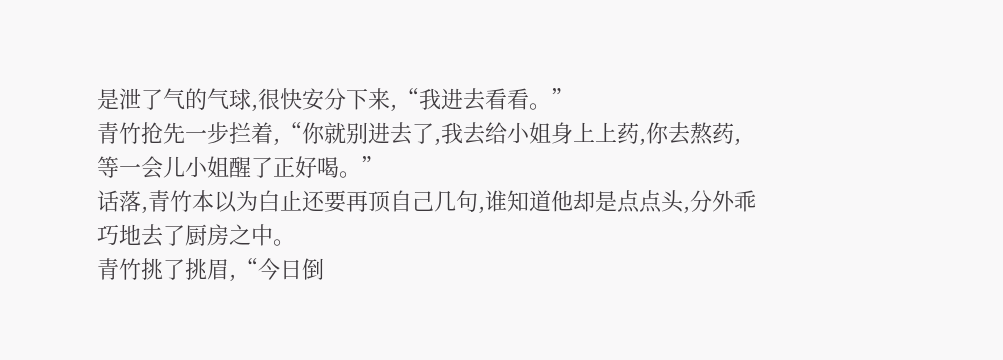是泄了气的气球,很快安分下来,“我进去看看。”
青竹抢先一步拦着,“你就别进去了,我去给小姐身上上药,你去熬药,等一会儿小姐醒了正好喝。”
话落,青竹本以为白止还要再顶自己几句,谁知道他却是点点头,分外乖巧地去了厨房之中。
青竹挑了挑眉,“今日倒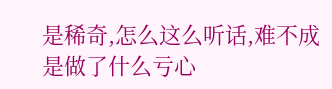是稀奇,怎么这么听话,难不成是做了什么亏心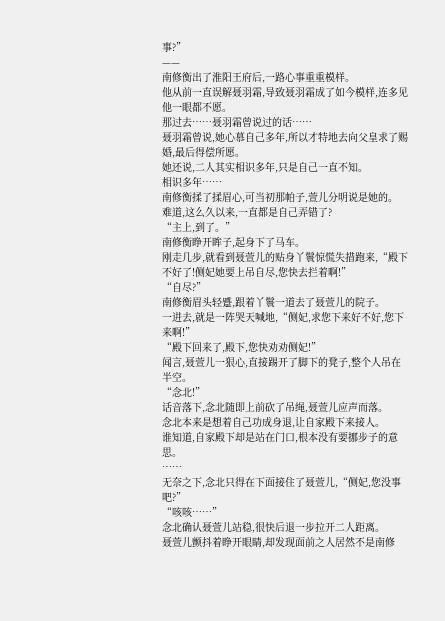事?”
——
南修衡出了淮阳王府后,一路心事重重模样。
他从前一直误解聂羽霜,导致聂羽霜成了如今模样,连多见他一眼都不愿。
那过去……聂羽霜曾说过的话……
聂羽霜曾说,她心慕自己多年,所以才特地去向父皇求了赐婚,最后得偿所愿。
她还说,二人其实相识多年,只是自己一直不知。
相识多年……
南修衡揉了揉眉心,可当初那帕子,萱儿分明说是她的。
难道,这么久以来,一直都是自己弄错了?
“主上,到了。”
南修衡睁开眸子,起身下了马车。
刚走几步,就看到聂萱儿的贴身丫鬟惊慌失措跑来,“殿下不好了!侧妃她要上吊自尽,您快去拦着啊!”
“自尽?”
南修衡眉头轻蹙,跟着丫鬟一道去了聂萱儿的院子。
一进去,就是一阵哭天喊地,“侧妃,求您下来好不好,您下来啊!”
“殿下回来了,殿下,您快劝劝侧妃!”
闻言,聂萱儿一狠心,直接踢开了脚下的凳子,整个人吊在半空。
“念北!”
话音落下,念北随即上前砍了吊绳,聂萱儿应声而落。
念北本来是想着自己功成身退,让自家殿下来接人。
谁知道,自家殿下却是站在门口,根本没有要挪步子的意思。
……
无奈之下,念北只得在下面接住了聂萱儿,“侧妃,您没事吧?”
“咳咳……”
念北确认聂萱儿站稳,很快后退一步拉开二人距离。
聂萱儿颤抖着睁开眼睛,却发现面前之人居然不是南修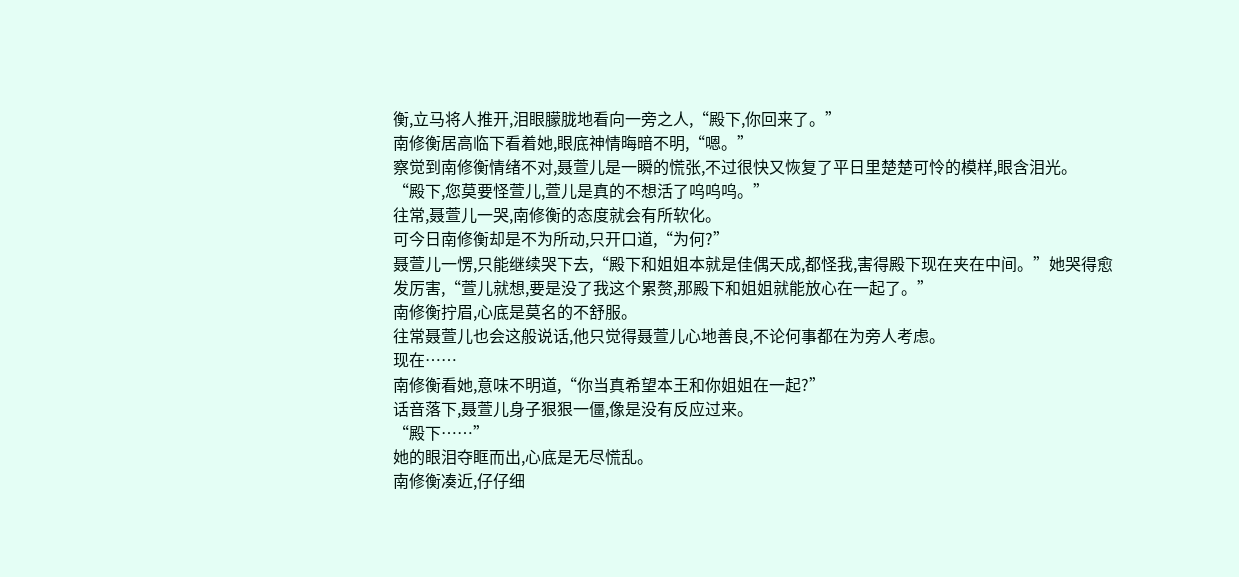衡,立马将人推开,泪眼朦胧地看向一旁之人,“殿下,你回来了。”
南修衡居高临下看着她,眼底神情晦暗不明,“嗯。”
察觉到南修衡情绪不对,聂萱儿是一瞬的慌张,不过很快又恢复了平日里楚楚可怜的模样,眼含泪光。
“殿下,您莫要怪萱儿,萱儿是真的不想活了呜呜呜。”
往常,聂萱儿一哭,南修衡的态度就会有所软化。
可今日南修衡却是不为所动,只开口道,“为何?”
聂萱儿一愣,只能继续哭下去,“殿下和姐姐本就是佳偶天成,都怪我,害得殿下现在夹在中间。”她哭得愈发厉害,“萱儿就想,要是没了我这个累赘,那殿下和姐姐就能放心在一起了。”
南修衡拧眉,心底是莫名的不舒服。
往常聂萱儿也会这般说话,他只觉得聂萱儿心地善良,不论何事都在为旁人考虑。
现在……
南修衡看她,意味不明道,“你当真希望本王和你姐姐在一起?”
话音落下,聂萱儿身子狠狠一僵,像是没有反应过来。
“殿下……”
她的眼泪夺眶而出,心底是无尽慌乱。
南修衡凑近,仔仔细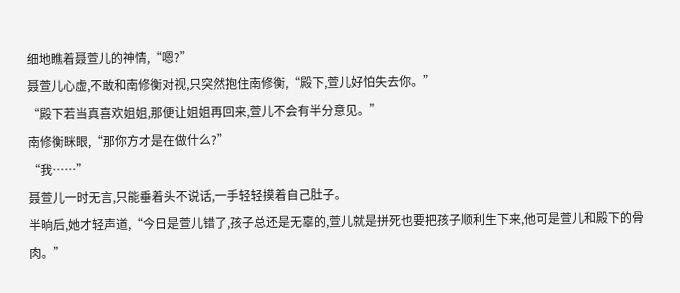细地瞧着聂萱儿的神情,“嗯?”
聂萱儿心虚,不敢和南修衡对视,只突然抱住南修衡,“殿下,萱儿好怕失去你。”
“殿下若当真喜欢姐姐,那便让姐姐再回来,萱儿不会有半分意见。”
南修衡眯眼,“那你方才是在做什么?”
“我……”
聂萱儿一时无言,只能垂着头不说话,一手轻轻摸着自己肚子。
半晌后,她才轻声道,“今日是萱儿错了,孩子总还是无辜的,萱儿就是拼死也要把孩子顺利生下来,他可是萱儿和殿下的骨肉。”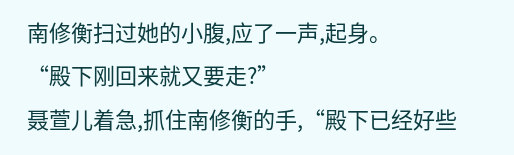南修衡扫过她的小腹,应了一声,起身。
“殿下刚回来就又要走?”
聂萱儿着急,抓住南修衡的手,“殿下已经好些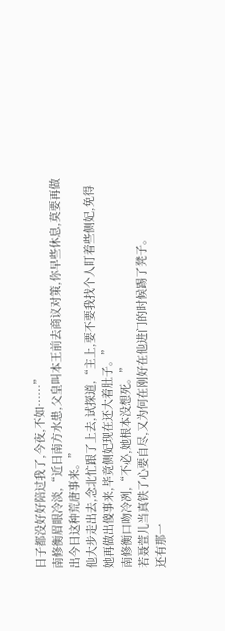日子都没好好陪过我了,今夜,不如……”
南修衡眉眼冷淡,“近日南方水患,父皇叫本王前去商议对策,你早些休息,莫要再做出今日这种荒唐事来。”
他大步走出去,念北忙跟了上去,试探道,“主上,要不要我找个人盯着些侧妃,免得她再做出傻事来,毕竟侧妃现在还大着肚子。”
南修衡口吻冷冽,“不必,她根本没想死。”
若聂萱儿当真铁了心要自尽,又为何在刚好在他进门的时候踢了凳子。
还有那一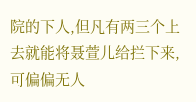院的下人,但凡有两三个上去就能将聂萱儿给拦下来,可偏偏无人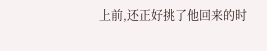上前,还正好挑了他回来的时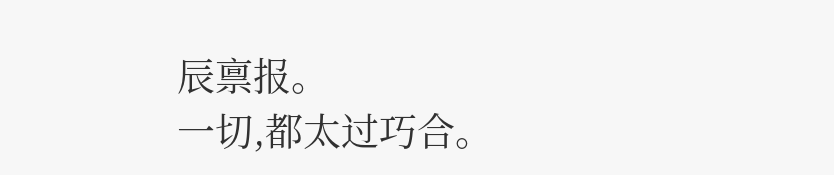辰禀报。
一切,都太过巧合。